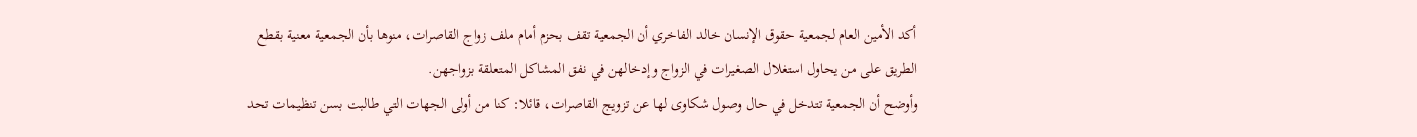أكد الأمين العام لجمعية حقوق الإنسان خالد الفاخري أن الجمعية تقف بحزم أمام ملف زواج القاصرات، منوها بأن الجمعية معنية بقطع الطريق على من يحاول استغلال الصغيرات في الزواج وإدخالهن في نفق المشاكل المتعلقة بزواجهن.
وأوضح أن الجمعية تتدخل في حال وصول شكاوى لها عن تزويج القاصرات، قائلا: كنا من أولى الجهات التي طالبت بسن تنظيمات تحد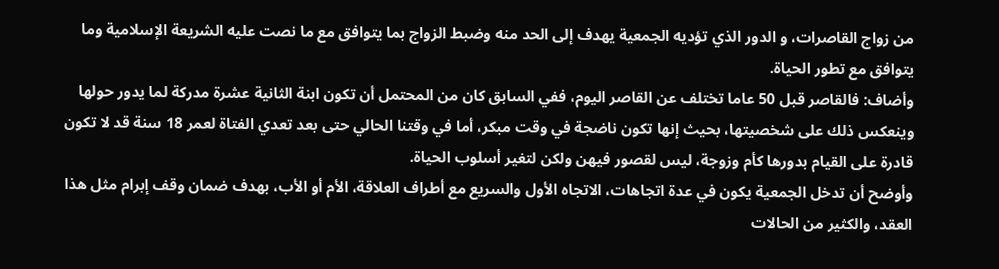من زواج القاصرات، و الدور الذي تؤديه الجمعية يهدف إلى الحد منه وضبط الزواج بما يتوافق مع ما نصت عليه الشريعة الإسلامية وما يتوافق مع تطور الحياة.
وأضاف: فالقاصر قبل 50 عاما تختلف عن القاصر اليوم، ففي السابق كان من المحتمل أن تكون ابنة الثانية عشرة مدركة لما يدور حولها وينعكس ذلك على شخصيتها، بحيث إنها تكون ناضجة في وقت مبكر، أما في وقتنا الحالي حتى بعد تعدي الفتاة لعمر 18 سنة قد لا تكون قادرة على القيام بدورها كأم وزوجة، ليس لقصور فيهن ولكن لتغير أسلوب الحياة.
وأوضح أن تدخل الجمعية يكون في عدة اتجاهات، الاتجاه الأول والسريع مع أطراف العلاقة، الأم أو الأب، بهدف ضمان وقف إبرام مثل هذا العقد، والكثير من الحالات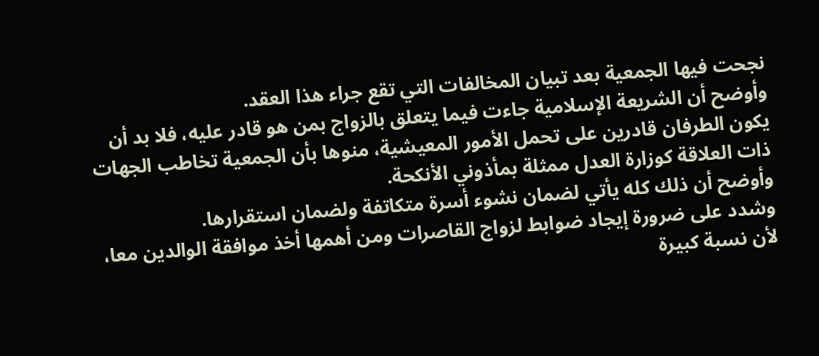نجحت فيها الجمعية بعد تبيان المخالفات التي تقع جراء هذا العقد.
وأوضح أن الشريعة الإسلامية جاءت فيما يتعلق بالزواج بمن هو قادر عليه، فلا بد أن يكون الطرفان قادرين على تحمل الأمور المعيشية، منوها بأن الجمعية تخاطب الجهات ذات العلاقة كوزارة العدل ممثلة بمأذوني الأنكحة.
وأوضح أن ذلك كله يأتي لضمان نشوء أسرة متكاتفة ولضمان استقرارها.
وشدد على ضرورة إيجاد ضوابط لزواج القاصرات ومن أهمها أخذ موافقة الوالدين معا، لأن نسبة كبيرة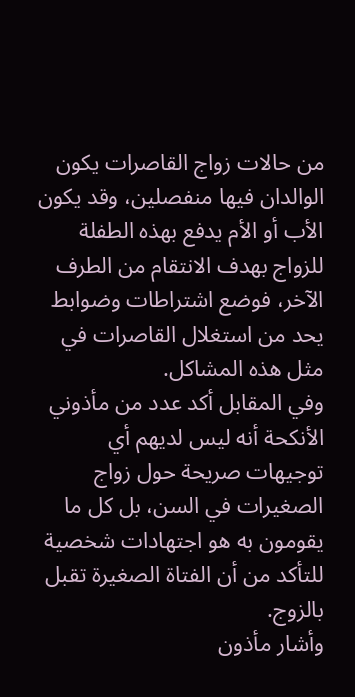من حالات زواج القاصرات يكون الوالدان فيها منفصلين، وقد يكون الأب أو الأم يدفع بهذه الطفلة للزواج بهدف الانتقام من الطرف الآخر، فوضع اشتراطات وضوابط يحد من استغلال القاصرات في مثل هذه المشاكل.
وفي المقابل أكد عدد من مأذوني الأنكحة أنه ليس لديهم أي توجيهات صريحة حول زواج الصغيرات في السن، بل كل ما يقومون به هو اجتهادات شخصية للتأكد من أن الفتاة الصغيرة تقبل بالزوج.
وأشار مأذون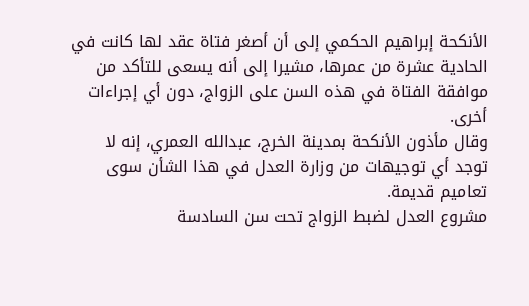الأنكحة إبراهيم الحكمي إلى أن أصغر فتاة عقد لها كانت في الحادية عشرة من عمرها، مشيرا إلى أنه يسعى للتأكد من موافقة الفتاة في هذه السن على الزواج، دون أي إجراءات أخرى.
وقال مأذون الأنكحة بمدينة الخرج، عبدالله العمري، إنه لا توجد أي توجيهات من وزارة العدل في هذا الشأن سوى تعاميم قديمة.
مشروع العدل لضبط الزواج تحت سن السادسة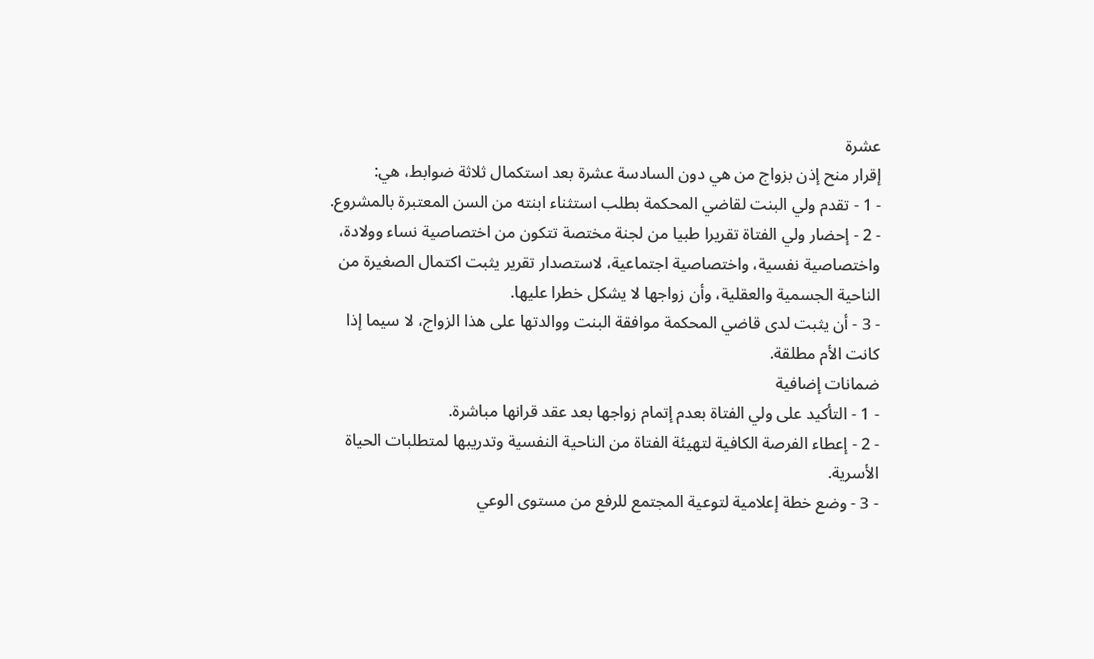عشرة
إقرار منح إذن بزواج من هي دون السادسة عشرة بعد استكمال ثلاثة ضوابط، هي:
- 1 - تقدم ولي البنت لقاضي المحكمة بطلب استثناء ابنته من السن المعتبرة بالمشروع.
- 2 - إحضار ولي الفتاة تقريرا طبيا من لجنة مختصة تتكون من اختصاصية نساء وولادة، واختصاصية نفسية، واختصاصية اجتماعية، لاستصدار تقرير يثبت اكتمال الصغيرة من الناحية الجسمية والعقلية، وأن زواجها لا يشكل خطرا عليها.
- 3 - أن يثبت لدى قاضي المحكمة موافقة البنت ووالدتها على هذا الزواج، لا سيما إذا كانت الأم مطلقة.
ضمانات إضافية
- 1 - التأكيد على ولي الفتاة بعدم إتمام زواجها بعد عقد قرانها مباشرة.
- 2 - إعطاء الفرصة الكافية لتهيئة الفتاة من الناحية النفسية وتدريبها لمتطلبات الحياة الأسرية.
- 3 - وضع خطة إعلامية لتوعية المجتمع للرفع من مستوى الوعي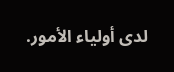لدى أولياء الأمور.